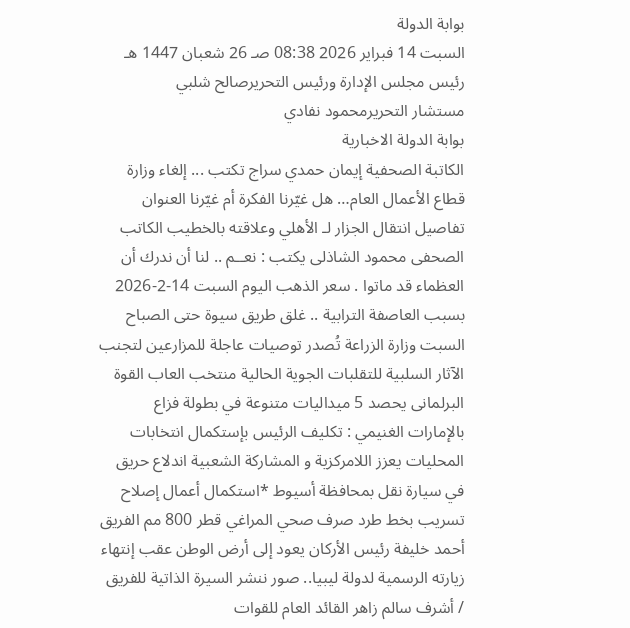بوابة الدولة
السبت 14 فبراير 2026 08:38 صـ 26 شعبان 1447 هـ
رئيس مجلس الإدارة ورئيس التحريرصالح شلبي
مستشار التحريرمحمود نفادي
بوابة الدولة الاخبارية
الكاتبة الصحفية إيمان حمدي سراج تكتب ... إلغاء وزارة قطاع الأعمال العام… هل غيّرنا الفكرة أم غيّرنا العنوان تفاصيل انتقال الجزار لـ الأهلي وعلاقته بالخطيب الكاتب الصحفى محمود الشاذلى يكتب : نعــم .. لنا أن ندرك أن العظماء قد ماتوا . سعر الذهب اليوم السبت 14-2-2026 بسبب العاصفة الترابية .. غلق طريق سيوة حتى الصباح السبت وزارة الزراعة تُصدر توصيات عاجلة للمزارعين لتجنب الآثار السلبية للتقلبات الجوية الحالية منتخب العاب القوة البرلمانى يحصد 5 ميداليات متنوعة في بطولة فزاع بالإمارات الغنيمي : تكليف الرئيس بإستكمال انتخابات المحليات يعزز اللامركزية و المشاركة الشعبية اندلاع حريق في سيارة نقل بمحافظة أسيوط *استكمال أعمال إصلاح تسريب بخط طرد صرف صحي المراغي قطر 800 مم الفريق أحمد خليفة رئيس الأركان يعود إلى أرض الوطن عقب إنتهاء زيارته الرسمية لدولة ليبيا.. صور ننشر السيرة الذاتية للفريق / أشرف سالم زاهر القائد العام للقوات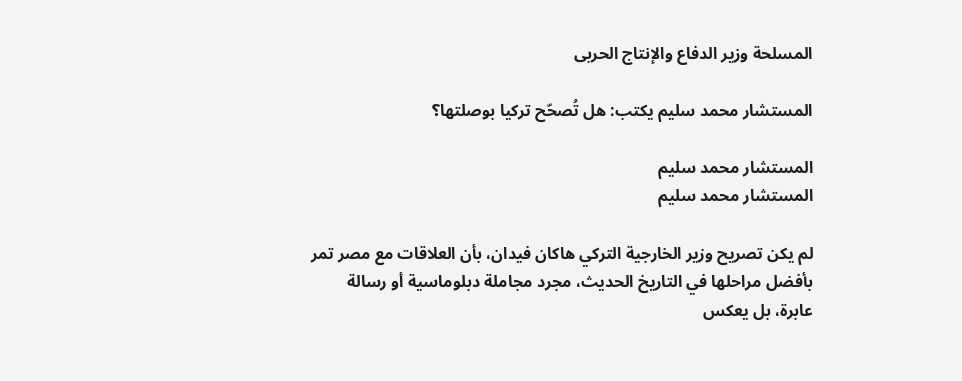المسلحة وزير الدفاع والإنتاج الحربى

المستشار محمد سليم يكتب: هل تُصحّح تركيا بوصلتها؟

المستشار محمد سليم
المستشار محمد سليم

لم يكن تصريح وزير الخارجية التركي هاكان فيدان، بأن العلاقات مع مصر تمر بأفضل مراحلها في التاريخ الحديث، مجرد مجاملة دبلوماسية أو رسالة عابرة، بل يعكس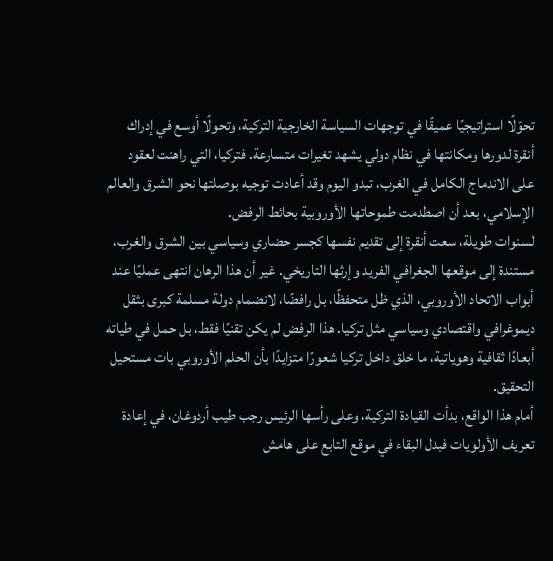تحوّلًا استراتيجيًا عميقًا في توجهات السياسة الخارجية التركية، وتحولًا أوسع في إدراك أنقرة لدورها ومكانتها في نظام دولي يشهد تغيرات متسارعة. فتركيا، التي راهنت لعقود على الاندماج الكامل في الغرب، تبدو اليوم وقد أعادت توجيه بوصلتها نحو الشرق والعالم الإسلامي، بعد أن اصطدمت طموحاتها الأوروبية بحائط الرفض.
لسنوات طويلة، سعت أنقرة إلى تقديم نفسها كجسر حضاري وسياسي بين الشرق والغرب، مستندة إلى موقعها الجغرافي الفريد وإرثها التاريخي. غير أن هذا الرهان انتهى عمليًا عند أبواب الاتحاد الأوروبي، الذي ظل متحفظًا، بل رافضًا، لانضمام دولة مسلمة كبرى بثقل ديموغرافي واقتصادي وسياسي مثل تركيا. هذا الرفض لم يكن تقنيًا فقط، بل حمل في طياته أبعادًا ثقافية وهوياتية، ما خلق داخل تركيا شعورًا متزايدًا بأن الحلم الأوروبي بات مستحيل التحقيق.
أمام هذا الواقع، بدأت القيادة التركية، وعلى رأسها الرئيس رجب طيب أردوغان، في إعادة تعريف الأولويات فبدل البقاء في موقع التابع على هامش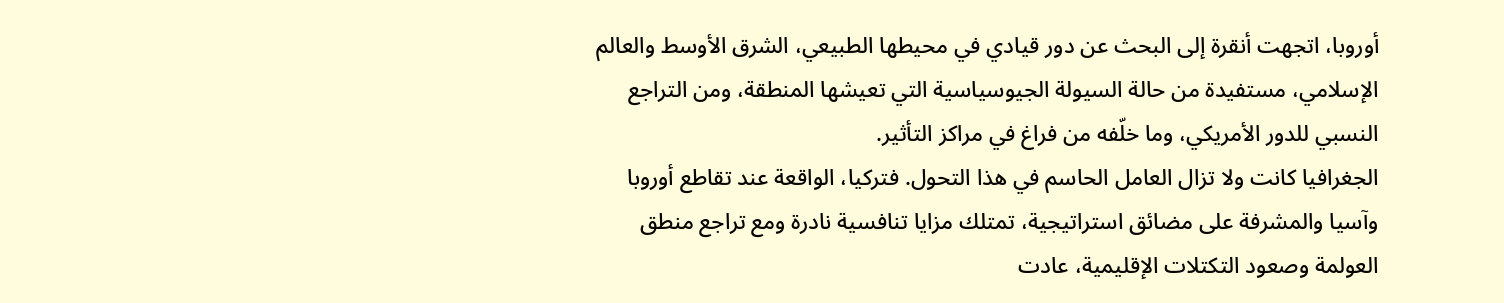أوروبا، اتجهت أنقرة إلى البحث عن دور قيادي في محيطها الطبيعي، الشرق الأوسط والعالم الإسلامي، مستفيدة من حالة السيولة الجيوسياسية التي تعيشها المنطقة، ومن التراجع النسبي للدور الأمريكي، وما خلّفه من فراغ في مراكز التأثير.
الجغرافيا كانت ولا تزال العامل الحاسم في هذا التحول. فتركيا، الواقعة عند تقاطع أوروبا وآسيا والمشرفة على مضائق استراتيجية، تمتلك مزايا تنافسية نادرة ومع تراجع منطق العولمة وصعود التكتلات الإقليمية، عادت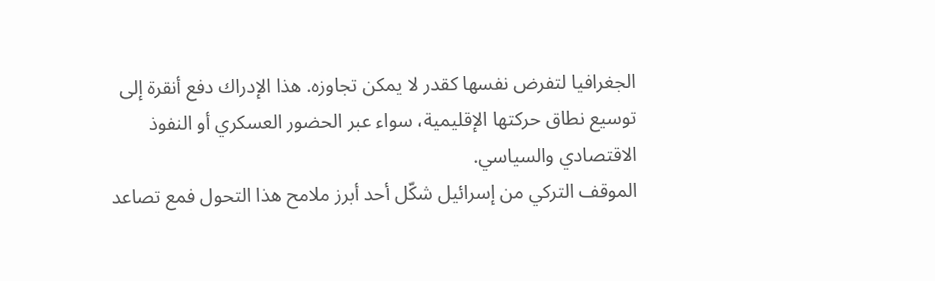الجغرافيا لتفرض نفسها كقدر لا يمكن تجاوزه. هذا الإدراك دفع أنقرة إلى توسيع نطاق حركتها الإقليمية، سواء عبر الحضور العسكري أو النفوذ الاقتصادي والسياسي.
الموقف التركي من إسرائيل شكّل أحد أبرز ملامح هذا التحول فمع تصاعد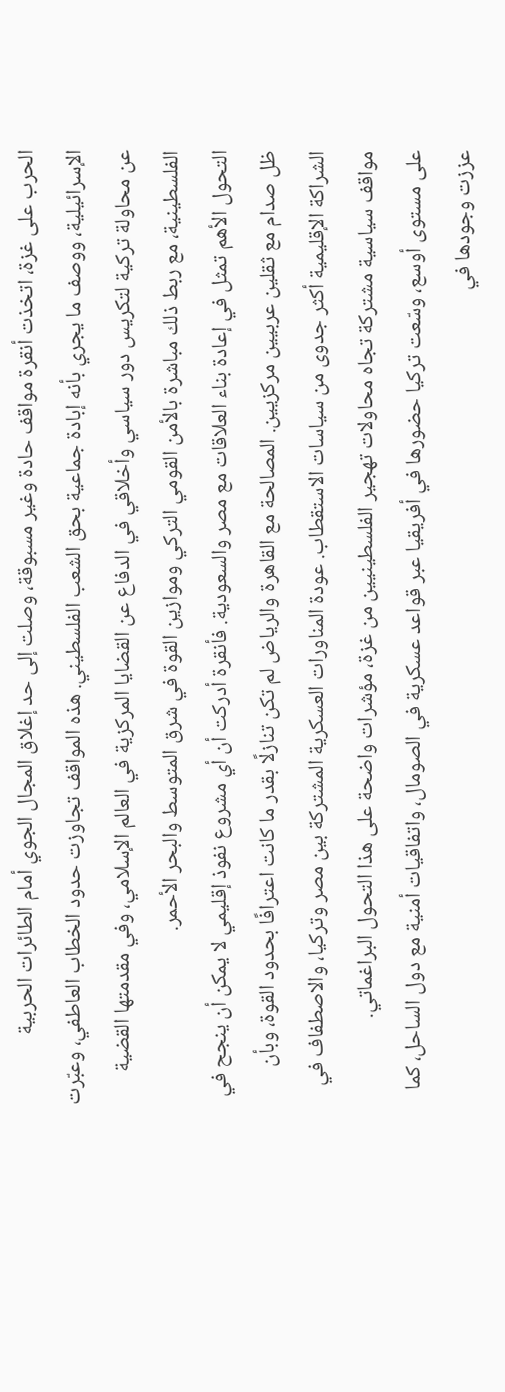الحرب على غزة، اتخذت أنقرة مواقف حادة وغير مسبوقة، وصلت إلى حد إغلاق المجال الجوي أمام الطائرات الحربية الإسرائيلية، ووصف ما يجري بأنه إبادة جماعية بحق الشعب الفلسطيني. هذه المواقف تجاوزت حدود الخطاب العاطفي، وعبّرت عن محاولة تركية لتكريس دور سياسي وأخلاقي في الدفاع عن القضايا المركزية في العالم الإسلامي، وفي مقدمتها القضية الفلسطينية، مع ربط ذلك مباشرة بالأمن القومي التركي وموازين القوة في شرق المتوسط والبحر الأحمر.
التحول الأهم تمثل في إعادة بناء العلاقات مع مصر والسعودية. فأنقرة أدركت أن أي مشروع نفوذ إقليمي لا يمكن أن ينجح في ظل صدام مع ثقلين عربيين مركزيين. المصالحة مع القاهرة والرياض لم تكن تنازلًا بقدر ما كانت اعترافًا بحدود القوة، وبأن الشراكة الإقليمية أكثر جدوى من سياسات الاستقطاب. عودة المناورات العسكرية المشتركة بين مصر وتركيا، والاصطفاف في مواقف سياسية مشتركة تجاه محاولات تهجير الفلسطينيين من غزة، مؤشرات واضحة على هذا التحول البراغماتي.
على مستوى أوسع، وسّعت تركيا حضورها في أفريقيا عبر قواعد عسكرية في الصومال، واتفاقيات أمنية مع دول الساحل، كما عززت وجودها في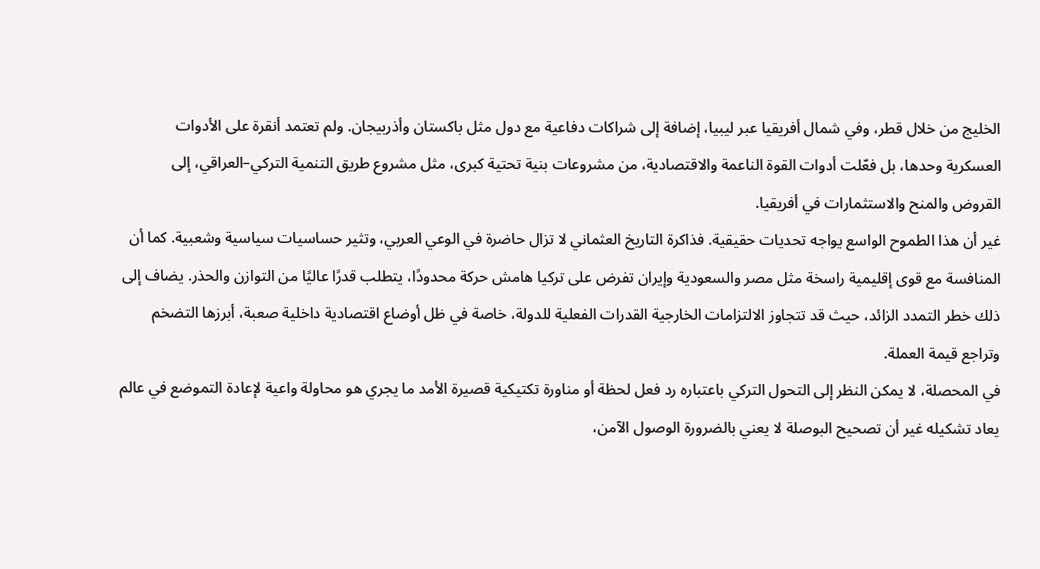الخليج من خلال قطر، وفي شمال أفريقيا عبر ليبيا، إضافة إلى شراكات دفاعية مع دول مثل باكستان وأذربيجان. ولم تعتمد أنقرة على الأدوات العسكرية وحدها، بل فعّلت أدوات القوة الناعمة والاقتصادية، من مشروعات بنية تحتية كبرى، مثل مشروع طريق التنمية التركي–العراقي، إلى القروض والمنح والاستثمارات في أفريقيا.
غير أن هذا الطموح الواسع يواجه تحديات حقيقية. فذاكرة التاريخ العثماني لا تزال حاضرة في الوعي العربي، وتثير حساسيات سياسية وشعبية. كما أن المنافسة مع قوى إقليمية راسخة مثل مصر والسعودية وإيران تفرض على تركيا هامش حركة محدودًا، يتطلب قدرًا عاليًا من التوازن والحذر. يضاف إلى ذلك خطر التمدد الزائد، حيث قد تتجاوز الالتزامات الخارجية القدرات الفعلية للدولة، خاصة في ظل أوضاع اقتصادية داخلية صعبة، أبرزها التضخم وتراجع قيمة العملة.
في المحصلة، لا يمكن النظر إلى التحول التركي باعتباره رد فعل لحظة أو مناورة تكتيكية قصيرة الأمد ما يجري هو محاولة واعية لإعادة التموضع في عالم يعاد تشكيله غير أن تصحيح البوصلة لا يعني بالضرورة الوصول الآمن،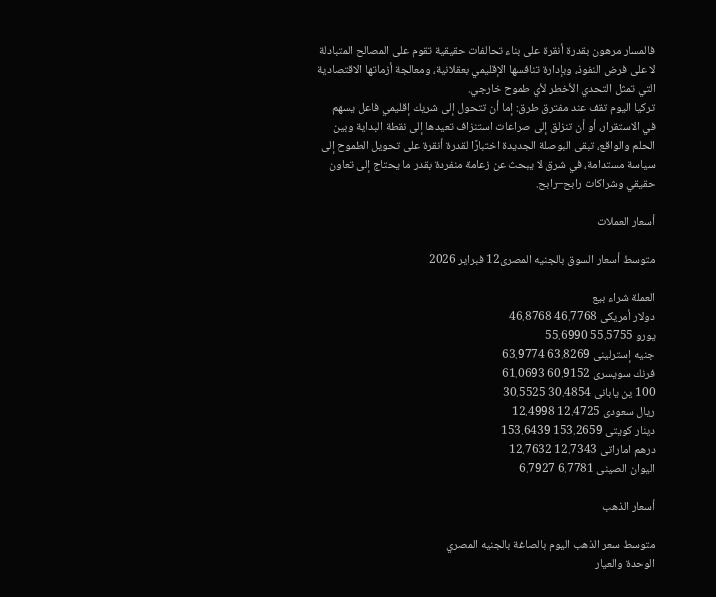فالمسار مرهون بقدرة أنقرة على بناء تحالفات حقيقية تقوم على المصالح المتبادلة لا على فرض النفوذ، وبإدارة تنافسها الإقليمي بعقلانية، ومعالجة أزماتها الاقتصادية التي تمثل التحدي الأخطر لأي طموح خارجي.
تركيا اليوم تقف عند مفترق طرق: إما أن تتحول إلى شريك إقليمي فاعل يسهم في الاستقرار، أو أن تنزلق إلى صراعات استنزاف تعيدها إلى نقطة البداية وبين الحلم والواقع، تبقى البوصلة الجديدة اختبارًا لقدرة أنقرة على تحويل الطموح إلى سياسة مستدامة، في شرق لا يبحث عن زعامة منفردة بقدر ما يحتاج إلى تعاون حقيقي وشراكات رابح–رابح.

أسعار العملات

متوسط أسعار السوق بالجنيه المصرى12 فبراير 2026

العملة شراء بيع
دولار أمريكى 46.7768 46.8768
يورو 55.5755 55.6990
جنيه إسترلينى 63.8269 63.9774
فرنك سويسرى 60.9152 61.0693
100 ين يابانى 30.4854 30.5525
ريال سعودى 12.4725 12.4998
دينار كويتى 153.2659 153.6439
درهم اماراتى 12.7343 12.7632
اليوان الصينى 6.7781 6.7927

أسعار الذهب

متوسط سعر الذهب اليوم بالصاغة بالجنيه المصري
الوحدة والعيار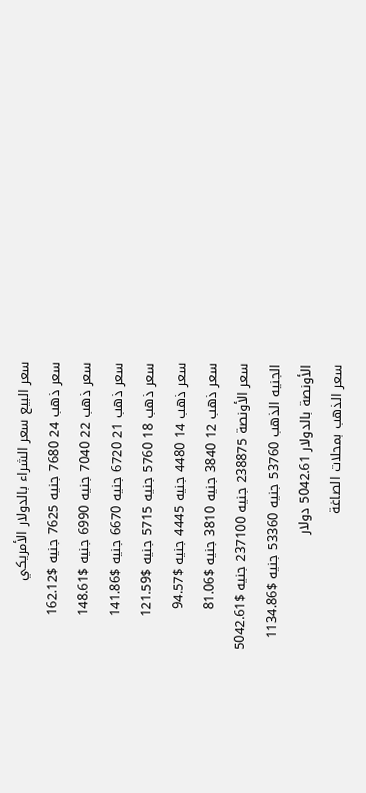سعر البيع سعر الشراء بالدولار الأمريكي
سعر ذهب 24 7680 جنيه 7625 جنيه $162.12
سعر ذهب 22 7040 جنيه 6990 جنيه $148.61
سعر ذهب 21 6720 جنيه 6670 جنيه $141.86
سعر ذهب 18 5760 جنيه 5715 جنيه $121.59
سعر ذهب 14 4480 جنيه 4445 جنيه $94.57
سعر ذهب 12 3840 جنيه 3810 جنيه $81.06
سعر الأونصة 238875 جنيه 237100 جنيه $5042.61
الجنيه الذهب 53760 جنيه 53360 جنيه $1134.86
الأونصة بالدولار 5042.61 دولار
سعر الذهب بمحلات الصاغة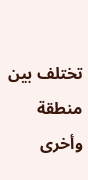تختلف بين منطقة وأخرى